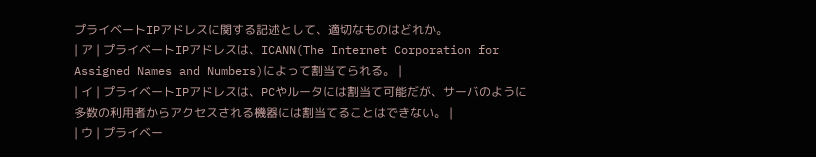プライベートIPアドレスに関する記述として、適切なものはどれか。
| ア | プライベートIPアドレスは、ICANN(The Internet Corporation for Assigned Names and Numbers)によって割当てられる。 |
| イ | プライベートIPアドレスは、PCやルータには割当て可能だが、サーバのように多数の利用者からアクセスされる機器には割当てることはできない。 |
| ウ | プライベー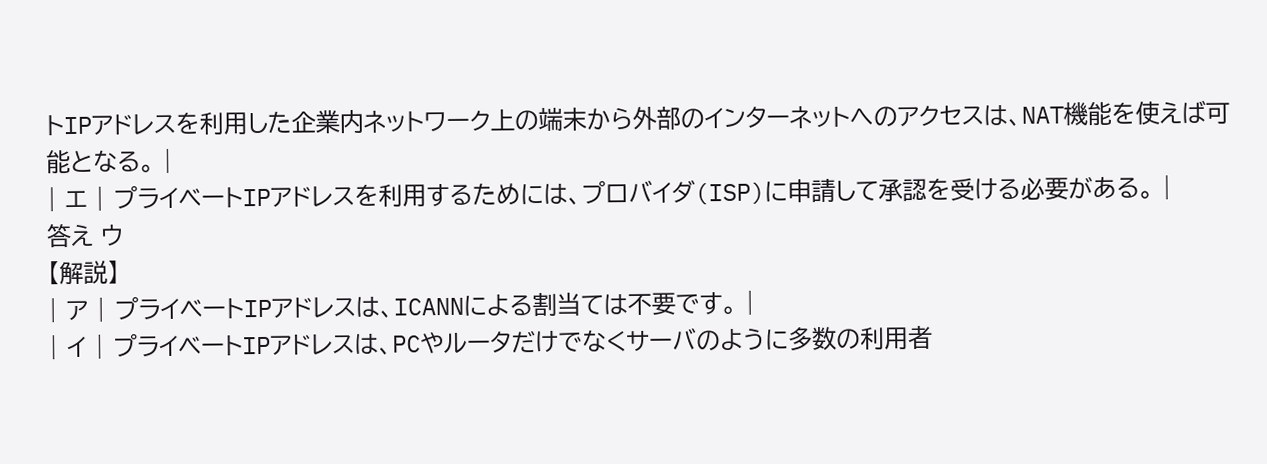トIPアドレスを利用した企業内ネットワーク上の端末から外部のインターネットへのアクセスは、NAT機能を使えば可能となる。 |
| エ | プライベートIPアドレスを利用するためには、プロバイダ(ISP)に申請して承認を受ける必要がある。 |
答え ウ
【解説】
| ア | プライベートIPアドレスは、ICANNによる割当ては不要です。 |
| イ | プライベートIPアドレスは、PCやルータだけでなくサーバのように多数の利用者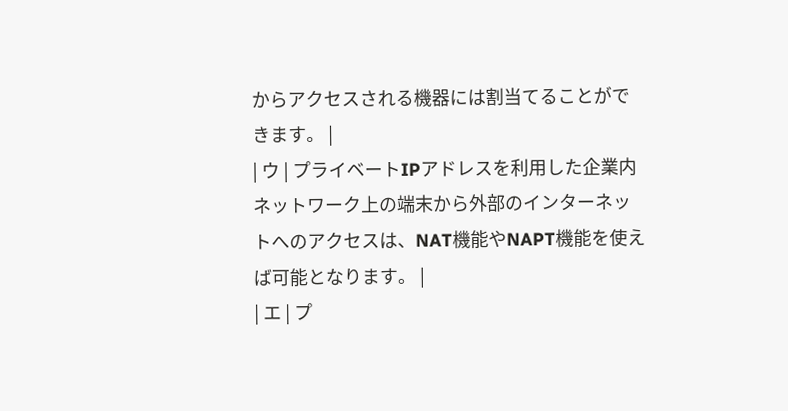からアクセスされる機器には割当てることができます。 |
| ウ | プライベートIPアドレスを利用した企業内ネットワーク上の端末から外部のインターネットへのアクセスは、NAT機能やNAPT機能を使えば可能となります。 |
| エ | プ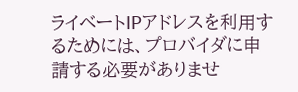ライベートIPアドレスを利用するためには、プロバイダに申請する必要がありませ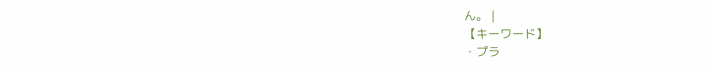ん。 |
【キーワード】
・プラ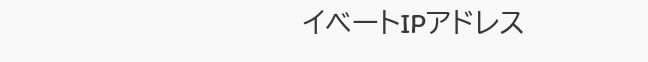イベートIPアドレス